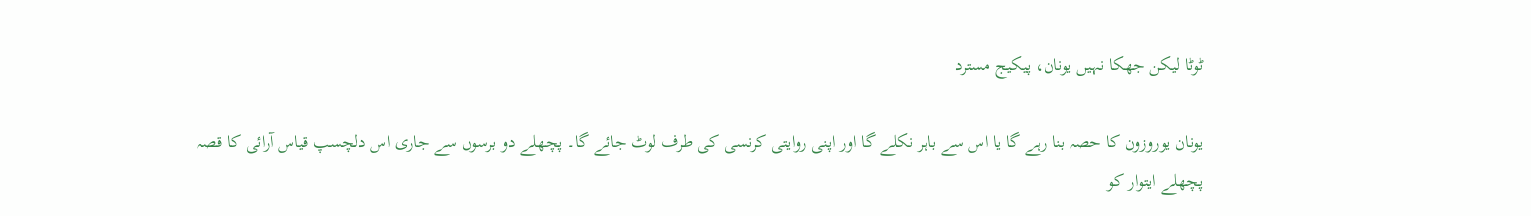ٹوٹا لیکن جھکا نہیں یونان، پیکیج مسترد

یونان یوروزون کا حصہ بنا رہے گا یا اس سے باہر نکلے گا اور اپنی روایتی کرنسی کی طرف لوٹ جائے گا۔ پچھلے دو برسوں سے جاری اس دلچسپ قیاس آرائی کا قصہ پچھلے ایتوار کو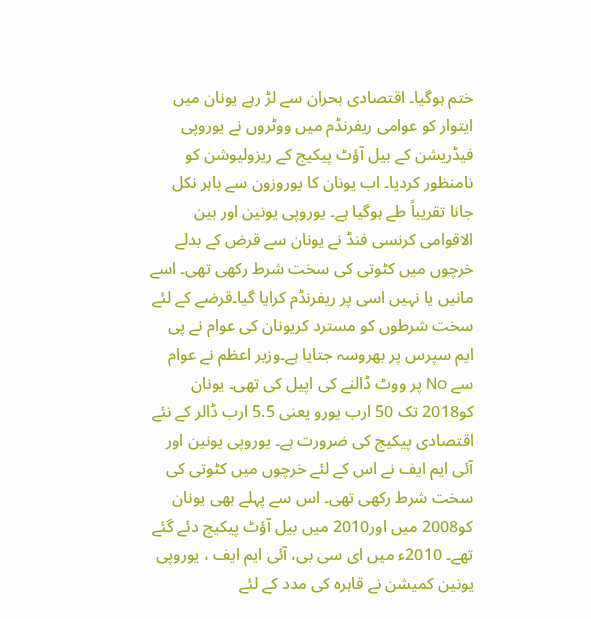ختم ہوگیا۔ اقتصادی بحران سے لڑ رہے یونان میں ایتوار کو عوامی ریفرنڈم میں ووٹروں نے یوروپی فیڈریشن کے بیل آؤٹ پیکیج کے ریزولیوشن کو نامنظور کردیا۔ اب یونان کا یوروزون سے باہر نکل جانا تقریباً طے ہوگیا ہے۔ یوروپی یونین اور بین الاقوامی کرنسی فنڈ نے یونان سے قرض کے بدلے خرچوں میں کٹوتی کی سخت شرط رکھی تھی۔ اسے مانیں یا نہیں اسی پر ریفرنڈم کرایا گیا۔قرضے کے لئے سخت شرطوں کو مسترد کریونان کی عوام نے پی ایم سپرس پر بھروسہ جتایا ہے۔وزیر اعظم نے عوام سے No پر ووٹ ڈالنے کی اپیل کی تھی۔ یونان کو2018 تک 50 ارب یورو یعنی 5.5 ارب ڈالر کے نئے اقتصادی پیکیج کی ضرورت ہے۔ یوروپی یونین اور آئی ایم ایف نے اس کے لئے خرچوں میں کٹوتی کی سخت شرط رکھی تھی۔ اس سے پہلے بھی یونان کو2008 میں اور2010 میں بیل آؤٹ پیکیج دئے گئے تھے۔ 2010ء میں ای سی بی، آئی ایم ایف ، یوروپی یونین کمیشن نے قاہرہ کی مدد کے لئے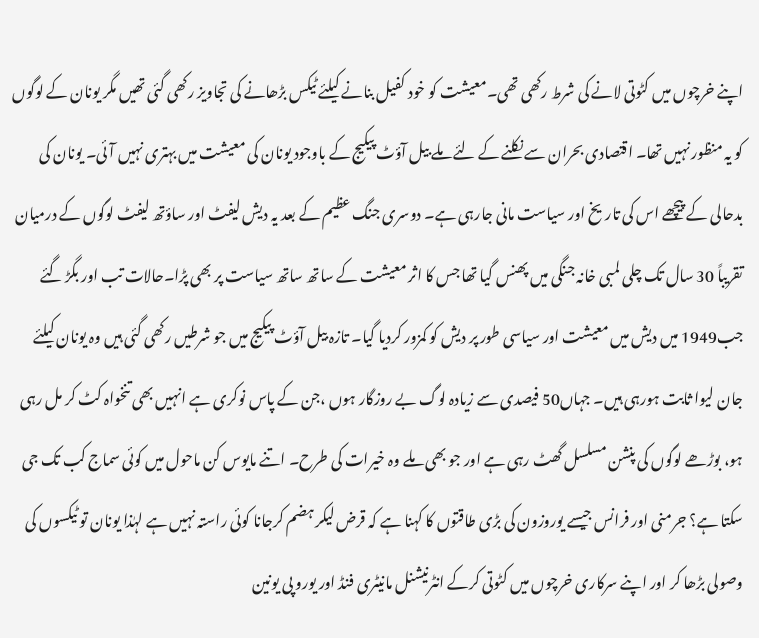اپنے خرچوں میں کٹوتی لانے کی شرط رکھی تھی۔معیشت کو خود کفیل بنانے کیلئے ٹیکس بڑھانے کی تجاویز رکھی گئی تھیں مگر یونان کے لوگوں کو یہ منظور نہیں تھا۔ اقتصادی بحران سے نکلنے کے لئے ملے بیل آؤٹ پیکیج کے باوجود یونان کی معیشت میں بہتری نہیں آئی۔ یونان کی بدحالی کے پیچھے اس کی تاریخ اور سیاست مانی جارہی ہے۔ دوسری جنگ عظیم کے بعد یہ دیش لیفٹ اور ساؤتھ لیفٹ لوگوں کے درمیان تقریباً 30 سال تک چلی لمبی خانہ جنگی میں پھنس گیا تھا جس کا اثر معیشت کے ساتھ ساتھ سیاست پر بھی پڑا۔حالات تب اور بگڑ گئے جب1949 میں دیش میں معیشت اور سیاسی طور پر دیش کو کمزور کردیا گیا۔ تازہ بیل آؤٹ پیکیج میں جو شرطیں رکھی گئی ہیں وہ یونان کیلئے جان لیوا ثابت ہورہی ہیں۔ جہاں50 فیصدی سے زیادہ لوگ بے روزگار ہوں ،جن کے پاس نوکری ہے انہیں بھی تنخواہ کٹ کر مل رہی ہو، بوڑھے لوگوں کی پنشن مسلسل گھٹ رہی ہے اور جو بھی ملے وہ خیرات کی طرح۔ اتنے مایوس کن ماحول میں کوئی سماج کب تک جی سکتا ہے؟ جرمنی اور فرانس جیسے یوروزون کی بڑی طاقتوں کا کہنا ہے کہ قرض لیکر ہضم کرجانا کوئی راستہ نہیں ہے لہٰذا یونان تو ٹیکسوں کی وصولی بڑھا کر اور اپنے سرکاری خرچوں میں کٹوتی کرکے انٹرنیشنل مانیٹری فنڈ اور یورو پی یونین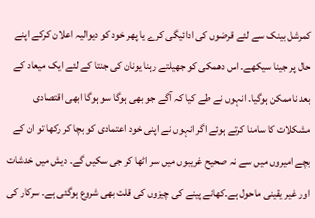کمرشل بینک سے لئے قرضوں کی ادائیگی کرے یا پھر خود کو دیوالیہ اعلان کرکے اپنے حال پر جینا سیکھے۔ اس دھمکی کو جھیلتے رہنا یونان کی جنتا کے لئے ایک میعاد کے بعد ناممکن ہوگیا۔ انہوں نے طے کیا کہ آگے جو بھی ہوگا سو ہوگا ابھی اقتصادی مشکلات کا سامنا کرتے ہوئے اگر انہوں نے اپنی خود اعتمادی کو بچا کر رکھا تو ان کے بچے امیروں میں سے نہ صحیح غریبوں میں سر اٹھا کر جی سکیں گے۔ دیش میں خدشات اور غیر یقینی ماحول ہے۔کھانے پینے کی چیزوں کی قلت بھی شروع ہوگئی ہے۔ سرکار کی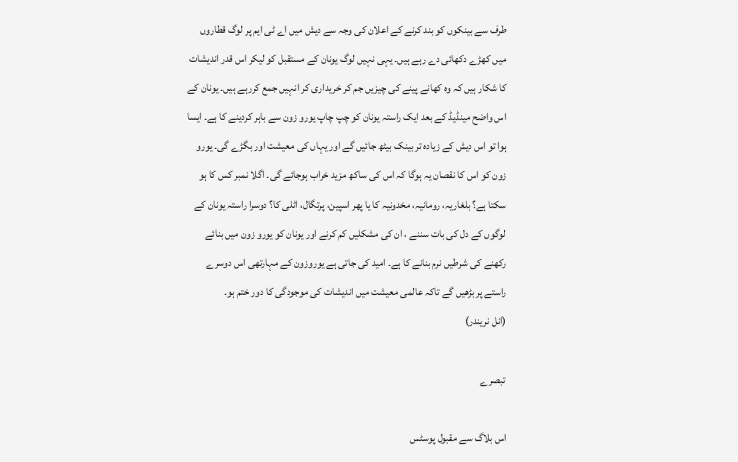طرف سے بینکوں کو بند کرنے کے اعلان کی وجہ سے دیش میں اے ٹی ایم پر لوگ قطاروں میں کھڑے دکھائی دے رہے ہیں۔ یہی نہیں لوگ یونان کے مستقبل کو لیکر اس قدر اندیشات کا شکار ہیں کہ وہ کھانے پینے کی چیزیں جم کر خریداری کر انہیں جمع کررہے ہیں۔ یونان کے اس واضح مینڈیڈ کے بعد ایک راستہ یونان کو چپ چاپ یورو زون سے باہر کردینے کا ہے۔ ایسا ہوا تو اس دیش کے زیادہ تر بینک بیٹھ جائیں گے اور یہاں کی معیشت اور بگڑے گی۔ یورو زون کو اس کا نقصان یہ ہوگا کہ اس کی ساکھ مزید خراب ہوجائے گی۔ اگلا نمبر کس کا ہو سکتا ہے؟ بلغاریہ، رومانیہ، مخدونیہ کا یا پھر اسپین، پرتگال، اٹلی کا؟ دوسرا راستہ یونان کے لوگوں کے دل کی بات سننے ، ان کی مشکلیں کم کرنے اور یونان کو یورو زون میں بنائے رکھنے کی شرطیں نرم بنانے کا ہے۔ امید کی جاتی ہے یوروزون کے مہارتھی اس دوسرے راستے پر بڑھیں گے تاکہ عالمی معیشت میں اندیشات کی موجودگی کا دور ختم ہو۔
(انل نریندر)

تبصرے

اس بلاگ سے مقبول پوسٹس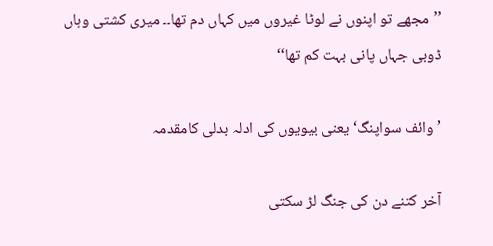’’مجھے تو اپنوں نے لوٹا غیروں میں کہاں دم تھا۔۔ میری کشتی وہاں ڈوبی جہاں پانی بہت کم تھا‘‘

’وائف سواپنگ‘ یعنی بیویوں کی ادلہ بدلی کامقدمہ

آخر کتنے دن کی جنگ لڑ سکتی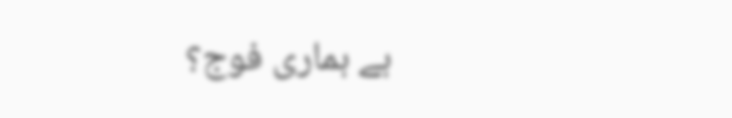ہے ہماری فوج؟